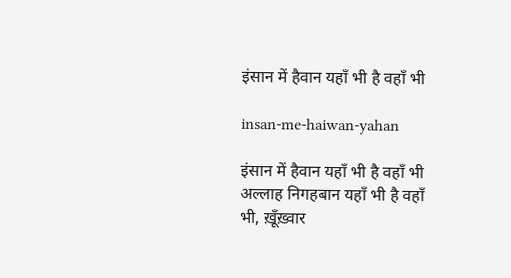इंसान में हैवान यहाँ भी है वहाँ भी

insan-me-haiwan-yahan

इंसान में हैवान यहाँ भी है वहाँ भी अल्लाह निगहबान यहाँ भी है वहाँ भी, ख़ूँख़्वार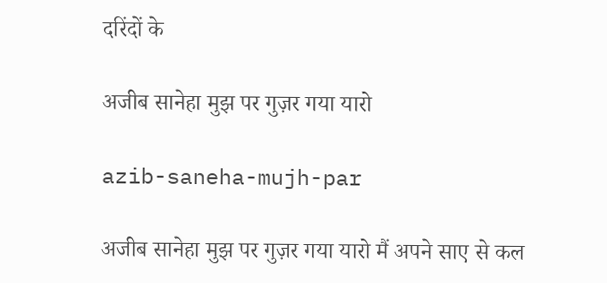दरिंदों के

अजीब सानेहा मुझ पर गुज़र गया यारो

azib-saneha-mujh-par

अजीब सानेहा मुझ पर गुज़र गया यारो मैं अपने साए से कल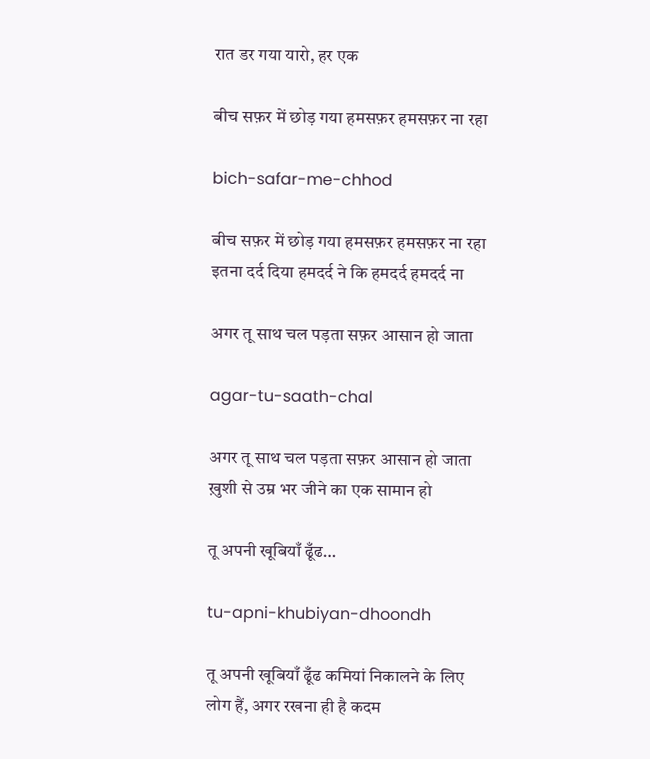रात डर गया यारो, हर एक

बीच सफ़र में छोड़ गया हमसफ़र हमसफ़र ना रहा

bich-safar-me-chhod

बीच सफ़र में छोड़ गया हमसफ़र हमसफ़र ना रहा इतना दर्द दिया हमदर्द ने कि हमदर्द हमदर्द ना

अगर तू साथ चल पड़ता सफ़र आसान हो जाता

agar-tu-saath-chal

अगर तू साथ चल पड़ता सफ़र आसान हो जाता ख़ुशी से उम्र भर जीने का एक सामान हो

तू अपनी खूबियाँ ढूँढ…

tu-apni-khubiyan-dhoondh

तू अपनी खूबियाँ ढूँढ कमियां निकालने के लिए लोग हैं, अगर रखना ही है कदम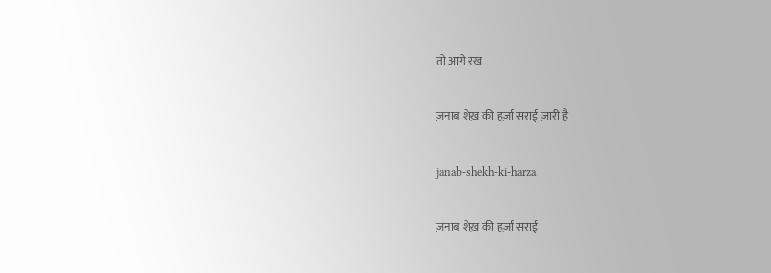तो आगे रख

ज़नाब शेख़ की हर्ज़ा सराई ज़ारी है

janab-shekh-ki-harza

ज़नाब शेख़ की हर्ज़ा सराई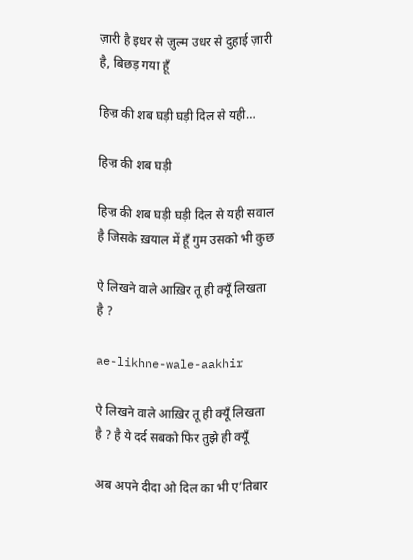ज़ारी है इधर से ज़ुल्म उधर से दुहाई ज़ारी है, बिछड़ गया हूँ

हिज्र की शब घड़ी घड़ी दिल से यही…

हिज्र की शब घड़ी

हिज्र की शब घड़ी घड़ी दिल से यही सवाल है जिसके ख़याल में हूँ गुम उसको भी कुछ

ऐ लिखने वाले आख़िर तू ही क्यूँ लिखता है ?

ae-likhne-wale-aakhir

ऐ लिखने वाले आख़िर तू ही क्यूँ लिखता है ? है ये दर्द सबको फिर तुझे ही क्यूँ

अब अपने दीदा ओ दिल का भी ए’तिबार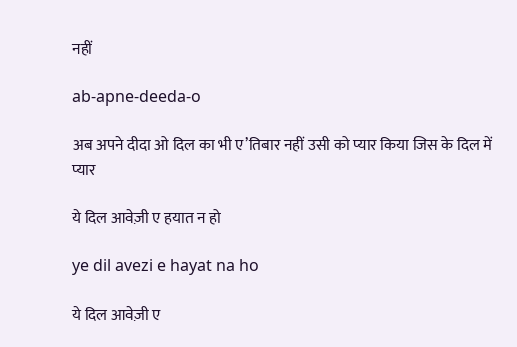नहीं

ab-apne-deeda-o

अब अपने दीदा ओ दिल का भी ए’तिबार नहीं उसी को प्यार किया जिस के दिल में प्यार

ये दिल आवेज़ी ए हयात न हो

ye dil avezi e hayat na ho

ये दिल आवेज़ी ए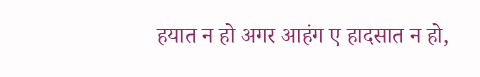हयात न हो अगर आहंग ए हादसात न हो,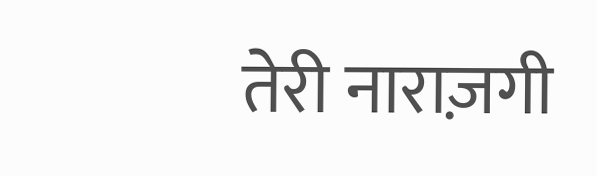तेरी नाराज़गी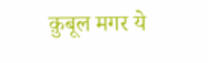क़ुबूल मगर ये